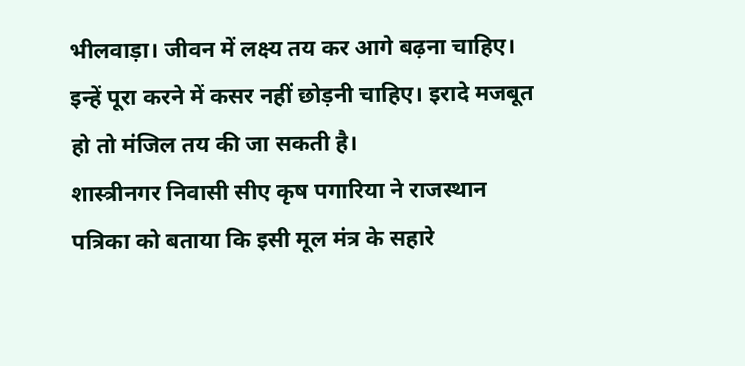भीलवाड़ा। जीवन में लक्ष्य तय कर आगे बढ़ना चाहिए। इन्हें पूरा करने में कसर नहीं छोड़नी चाहिए। इरादे मजबूत हो तो मंजिल तय की जा सकती है।
शास्त्रीनगर निवासी सीए कृष पगारिया ने राजस्थान पत्रिका को बताया कि इसी मूल मंत्र के सहारे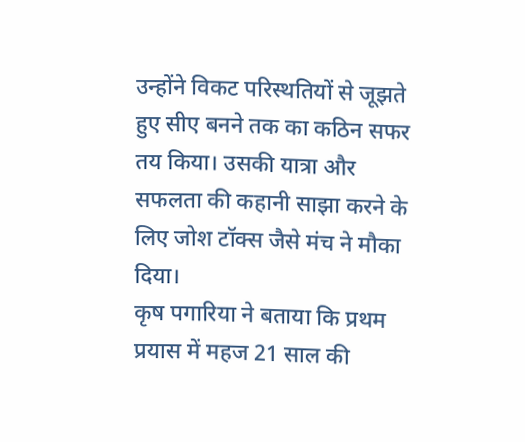उन्होंने विकट परिस्थतियों से जूझते हुए सीए बनने तक का कठिन सफर तय किया। उसकी यात्रा और सफलता की कहानी साझा करने के लिए जोश टॉक्स जैसे मंच ने मौका दिया।
कृष पगारिया ने बताया कि प्रथम प्रयास में महज 21 साल की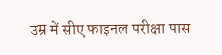उम्र में सीए फाइनल परीक्षा पास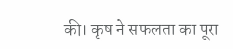की। कृष ने सफलता का पूरा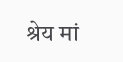श्रेय मां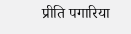प्रीति पगारिया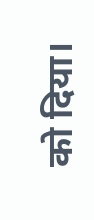को दिया।